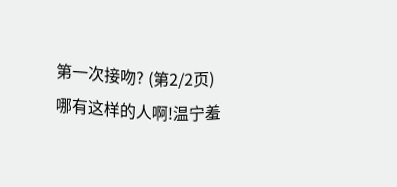第一次接吻? (第2/2页)
哪有这样的人啊!温宁羞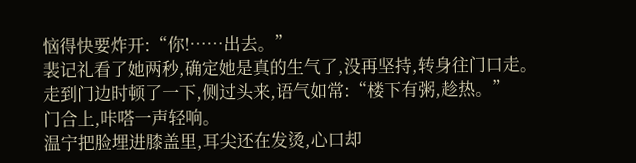恼得快要炸开:“你!……出去。”
裴记礼看了她两秒,确定她是真的生气了,没再坚持,转身往门口走。
走到门边时顿了一下,侧过头来,语气如常:“楼下有粥,趁热。”
门合上,咔嗒一声轻响。
温宁把脸埋进膝盖里,耳尖还在发烫,心口却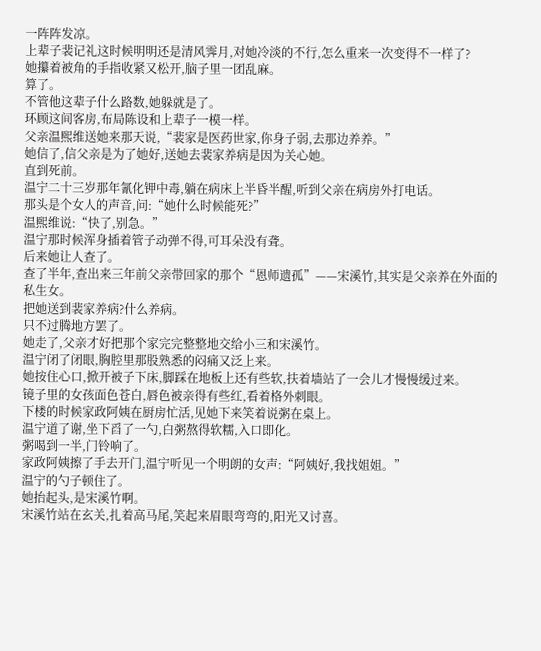一阵阵发凉。
上辈子裴记礼这时候明明还是清风霁月,对她冷淡的不行,怎么重来一次变得不一样了?
她攥着被角的手指收紧又松开,脑子里一团乱麻。
算了。
不管他这辈子什么路数,她躲就是了。
环顾这间客房,布局陈设和上辈子一模一样。
父亲温熙维送她来那天说,“裴家是医药世家,你身子弱,去那边养养。”
她信了,信父亲是为了她好,送她去裴家养病是因为关心她。
直到死前。
温宁二十三岁那年氰化钾中毒,躺在病床上半昏半醒,听到父亲在病房外打电话。
那头是个女人的声音,问:“她什么时候能死?”
温熙维说:“快了,别急。”
温宁那时候浑身插着管子动弹不得,可耳朵没有聋。
后来她让人查了。
查了半年,查出来三年前父亲带回家的那个“恩师遗孤”——宋溪竹,其实是父亲养在外面的私生女。
把她送到裴家养病?什么养病。
只不过腾地方罢了。
她走了,父亲才好把那个家完完整整地交给小三和宋溪竹。
温宁闭了闭眼,胸腔里那股熟悉的闷痛又泛上来。
她按住心口,掀开被子下床,脚踩在地板上还有些软,扶着墙站了一会儿才慢慢缓过来。
镜子里的女孩面色苍白,唇色被亲得有些红,看着格外刺眼。
下楼的时候家政阿姨在厨房忙活,见她下来笑着说粥在桌上。
温宁道了谢,坐下舀了一勺,白粥熬得软糯,入口即化。
粥喝到一半,门铃响了。
家政阿姨擦了手去开门,温宁听见一个明朗的女声:“阿姨好,我找姐姐。”
温宁的勺子顿住了。
她抬起头,是宋溪竹啊。
宋溪竹站在玄关,扎着高马尾,笑起来眉眼弯弯的,阳光又讨喜。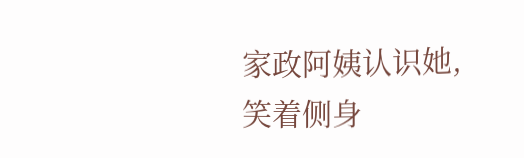家政阿姨认识她,笑着侧身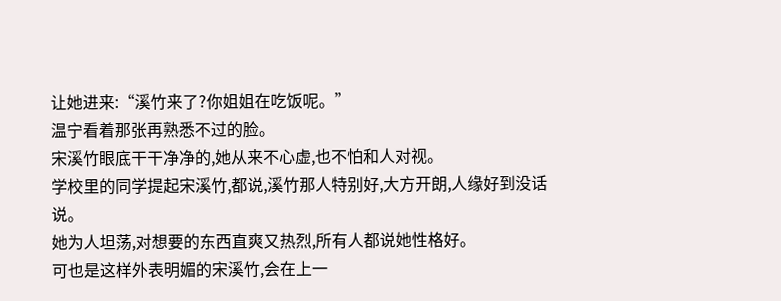让她进来:“溪竹来了?你姐姐在吃饭呢。”
温宁看着那张再熟悉不过的脸。
宋溪竹眼底干干净净的,她从来不心虚,也不怕和人对视。
学校里的同学提起宋溪竹,都说,溪竹那人特别好,大方开朗,人缘好到没话说。
她为人坦荡,对想要的东西直爽又热烈,所有人都说她性格好。
可也是这样外表明媚的宋溪竹,会在上一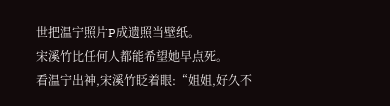世把温宁照片P成遗照当壁纸。
宋溪竹比任何人都能希望她早点死。
看温宁出神,宋溪竹眨着眼:“姐姐,好久不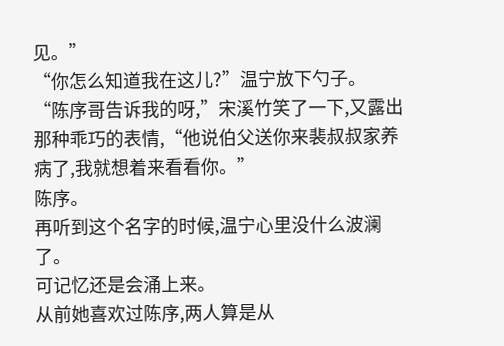见。”
“你怎么知道我在这儿?”温宁放下勺子。
“陈序哥告诉我的呀,”宋溪竹笑了一下,又露出那种乖巧的表情,“他说伯父送你来裴叔叔家养病了,我就想着来看看你。”
陈序。
再听到这个名字的时候,温宁心里没什么波澜了。
可记忆还是会涌上来。
从前她喜欢过陈序,两人算是从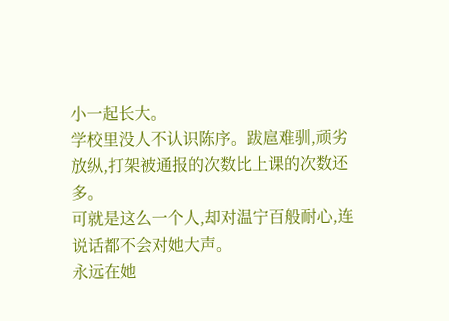小一起长大。
学校里没人不认识陈序。跋扈难驯,顽劣放纵,打架被通报的次数比上课的次数还多。
可就是这么一个人,却对温宁百般耐心,连说话都不会对她大声。
永远在她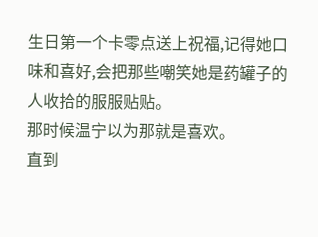生日第一个卡零点送上祝福,记得她口味和喜好,会把那些嘲笑她是药罐子的人收拾的服服贴贴。
那时候温宁以为那就是喜欢。
直到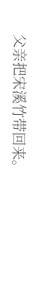父亲把宋溪竹带回来。